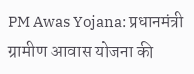PM Awas Yojana: प्रधानमंत्री ग्रामीण आवास योजना की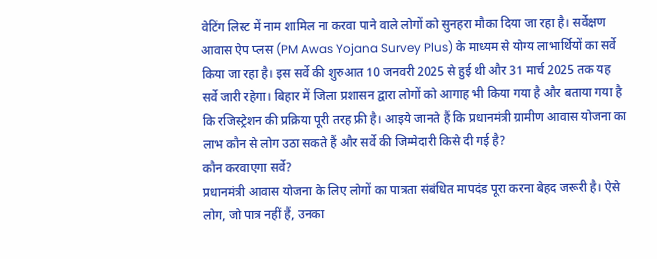वेटिंग लिस्ट में नाम शामिल ना करवा पाने वाले लोगों को सुनहरा मौका दिया जा रहा है। सर्वेक्षण आवास ऐप प्लस (PM Awas Yojana Survey Plus) के माध्यम से योग्य लाभार्थियों का सर्वे किया जा रहा है। इस सर्वे की शुरुआत 10 जनवरी 2025 से हुई थी और 31 मार्च 2025 तक यह सर्वे जारी रहेगा। बिहार में जिला प्रशासन द्वारा लोगों को आगाह भी किया गया है और बताया गया है कि रजिस्ट्रेशन की प्रक्रिया पूरी तरह फ्री है। आइये जानते हैं कि प्रधानमंत्री ग्रामीण आवास योजना का लाभ कौन से लोग उठा सकते हैं और सर्वे की जिम्मेदारी किसे दी गई है?
कौन करवाएगा सर्वे?
प्रधानमंत्री आवास योजना के लिए लोगों का पात्रता संबंधित मापदंड पूरा करना बेहद जरूरी है। ऐसे लोग, जो पात्र नहीं हैं, उनका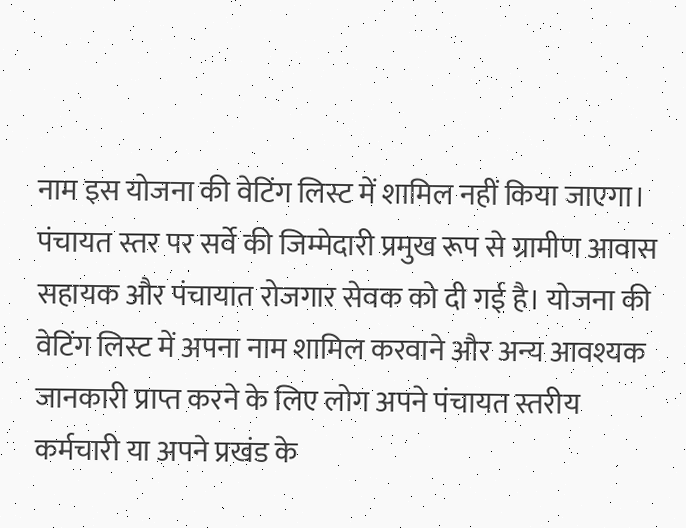नाम इस योजना की वेटिंग लिस्ट में शामिल नहीं किया जाएगा। पंचायत स्तर पर सर्वे की जिम्मेदारी प्रमुख रूप से ग्रामीण आवास सहायक और पंचायात रोजगार सेवक को दी गई है। योजना की वेटिंग लिस्ट में अपना नाम शामिल करवाने और अन्य आवश्यक जानकारी प्राप्त करने के लिए लोग अपने पंचायत स्तरीय कर्मचारी या अपने प्रखंड के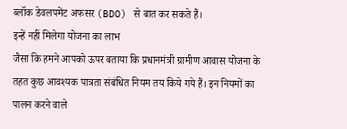ब्लॉक डेवलपमेंट अफसर (BDO) से बात कर सकते हैं।
इन्हें नहीं मिलेगा योजना का लाभ
जैसा कि हमने आपको ऊपर बताया कि प्रधानमंत्री ग्रामीण आवास योजना के तहत कुछ आवश्यक पात्रता संबंधित नियम तय किये गये हैं। इन नियमों का पालन करने वाले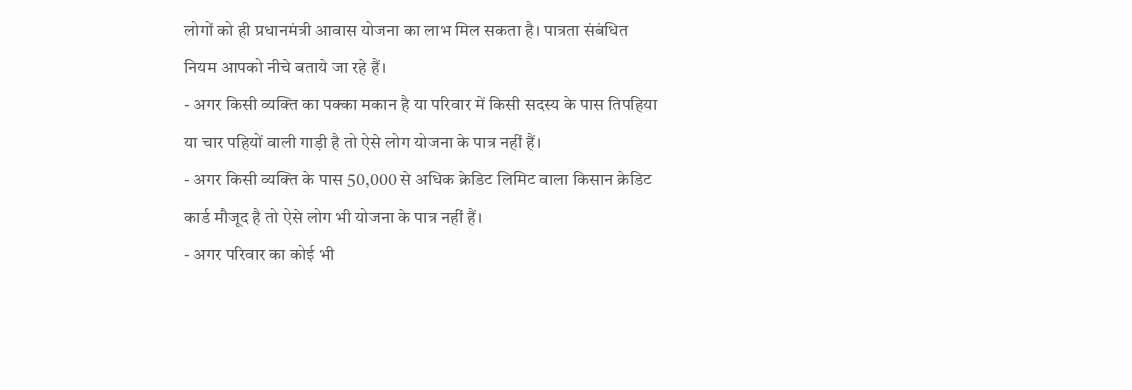लोगों को ही प्रधानमंत्री आवास योजना का लाभ मिल सकता है। पात्रता संबंधित नियम आपको नीचे बताये जा रहे हैं।
- अगर किसी व्यक्ति का पक्का मकान है या परिवार में किसी सदस्य के पास तिपहिया या चार पहियों वाली गाड़ी है तो ऐसे लोग योजना के पात्र नहीं हैं।
- अगर किसी व्यक्ति के पास 50,000 से अधिक क्रेडिट लिमिट वाला किसान क्रेडिट कार्ड मौजूद है तो ऐसे लोग भी योजना के पात्र नहीं हैं।
- अगर परिवार का कोई भी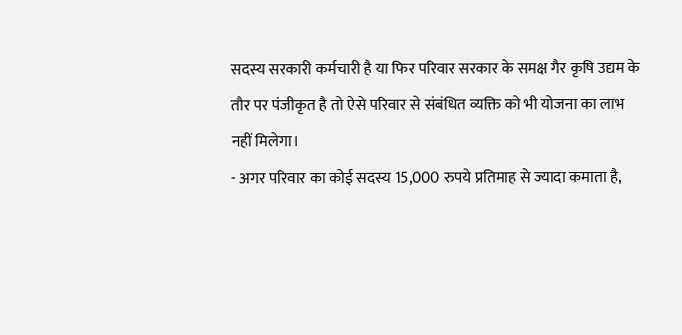सदस्य सरकारी कर्मचारी है या फिर परिवार सरकार के समक्ष गैर कृषि उद्यम के तौर पर पंजीकृत है तो ऐसे परिवार से संबंधित व्यक्ति को भी योजना का लाभ नहीं मिलेगा।
- अगर परिवार का कोई सदस्य 15,000 रुपये प्रतिमाह से ज्यादा कमाता है,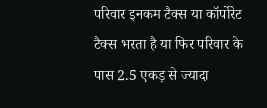परिवार इनकम टैक्स या कॉर्पोरेट टैक्स भरता है या फिर परिवार के पास 2.5 एकड़ से ज्यादा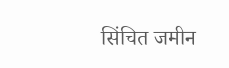सिंचित जमीन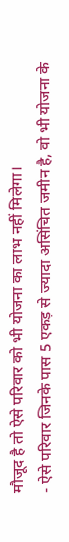मौजूद है तो ऐसे परिवार को भी योजना का लाभ नहीं मिलेगा।
- ऐसे परिवार जिनके पास 5 एकड़ से ज्यादा असिंचित जमीन है, वो भी योजना के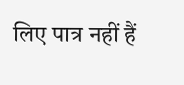लिए पात्र नहीं हैं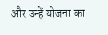और उन्हें योजना का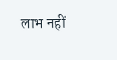लाभ नहीं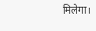मिलेगा।